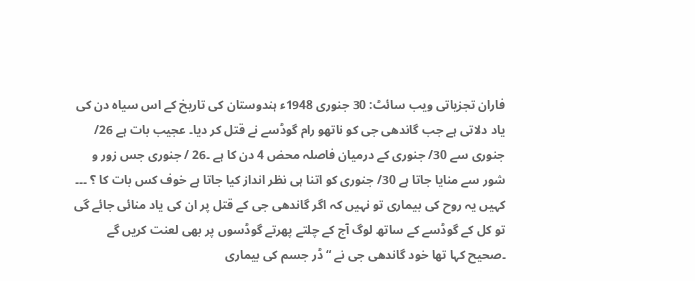فاران تجزیاتی ویب سائٹ: 30 جنوری 1948ء ہندوستان کی تاریخ کے اس سیاہ دن کی یاد دلاتی ہے جب گاندھی جی کو ناتھو رام گوڈسے نے قتل کر دیا۔ عجیب بات ہے 26/ جنوری سے 30/ جنوری کے درمیان فاصلہ محض 4 دن کا ہے ۔26 / جنوری جس زور و شور سے منایا جاتا ہے 30/ جنوری کو اتنا ہی نظر انداز کیا جاتا ہے خوف کس بات کا ؟ ۔۔۔
کہیں یہ روح کی بیماری تو نہیں کہ اگر گاندھی جی کے قتل پر ان کی یاد منائی جائے گی تو کل کے گوڈسے کے ساتھ لوگ آج کے چلتے پھرتے گوڈسوں پر بھی لعنت کریں گے ۔صحیح کہا تھا خود گاندھی جی نے “ڈر جسم کی بیماری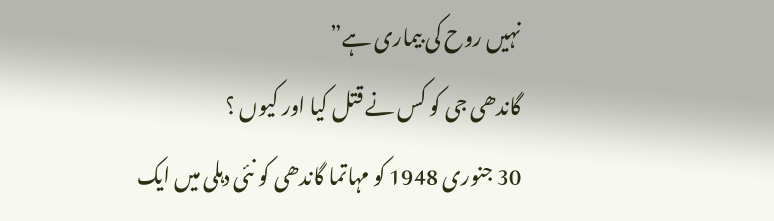نہیں روح کی بیماری ہے”
گاندھی جی کو کس نے قتل کیا اور کیوں ؟
30 جنوری 1948 کو مہاتما گاندھی کو نئی دہلی میں ایک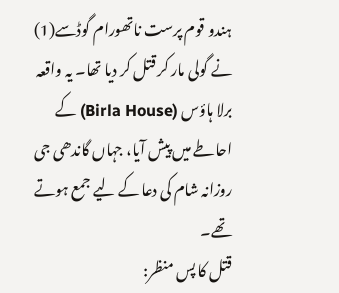ہندو قوم پرست ناتھورام گوڈسے(1) نے گولی مار کر قتل کر دیا تھا۔ یہ واقعہ برلا ہاؤس (Birla House) کے احاطے میں پیش آیا، جہاں گاندھی جی روزانہ شام کی دعا کے لیے جمع ہوتے تھے۔
قتل کا پس منظر: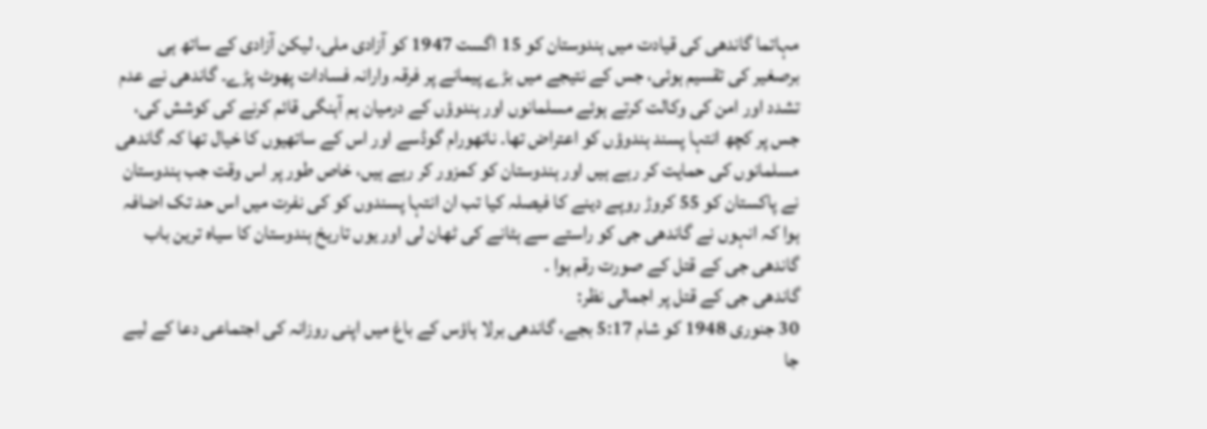مہاتما گاندھی کی قیادت میں ہندوستان کو 15 اگست 1947 کو آزادی ملی، لیکن آزادی کے ساتھ ہی برصغیر کی تقسیم ہوئی، جس کے نتیجے میں بڑے پیمانے پر فرقہ وارانہ فسادات پھوٹ پڑے۔ گاندھی نے عدم تشدد اور امن کی وکالت کرتے ہوئے مسلمانوں اور ہندوؤں کے درمیان ہم آہنگی قائم کرنے کی کوشش کی، جس پر کچھ انتہا پسند ہندوؤں کو اعتراض تھا۔ ناتھورام گوڈسے اور اس کے ساتھیوں کا خیال تھا کہ گاندھی مسلمانوں کی حمایت کر رہے ہیں اور ہندوستان کو کمزور کر رہے ہیں، خاص طور پر اس وقت جب ہندوستان نے پاکستان کو 55 کروڑ روپے دینے کا فیصلہ کیا تب ان انتہا پسندوں کو کی نفرت میں اس حد تک اضافہ ہوا کہ انہوں نے گاندھی جی کو راستے سے ہٹانے کی ٹھان لی اور یوں تاریخ ہندوستان کا سیاہ ترین باب گاندھی جی کے قتل کے صورت رقم ہوا ۔
گاندھی جی کے قتل پر اجمالی نظر:
30 جنوری 1948 کو شام 5:17 بجے، گاندھی برلا ہاؤس کے باغ میں اپنی روزانہ کی اجتماعی دعا کے لیے جا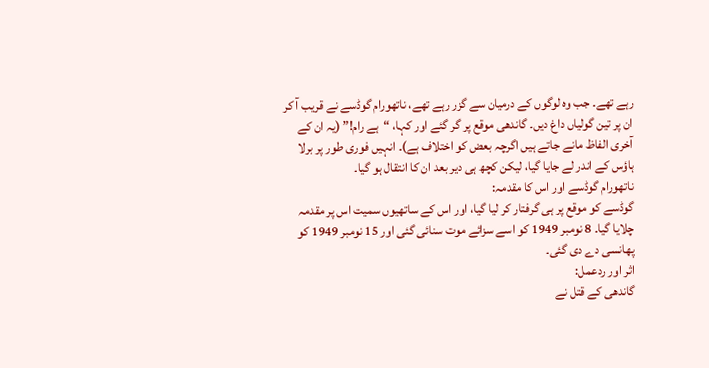رہے تھے۔ جب وہ لوگوں کے درمیان سے گزر رہے تھے، ناتھورام گوڈسے نے قریب آ کر ان پر تین گولیاں داغ دیں۔ گاندھی موقع پر گر گئے اور کہا، “ہے رام!” (یہ ان کے آخری الفاظ مانے جاتے ہیں اگرچہ بعض کو اختلاف ہے)۔ انہیں فوری طور پر برلا ہاؤس کے اندر لے جایا گیا، لیکن کچھ ہی دیر بعد ان کا انتقال ہو گیا۔
ناتھورام گوڈسے اور اس کا مقدمہ:
گوڈسے کو موقع پر ہی گرفتار کر لیا گیا، اور اس کے ساتھیوں سمیت اس پر مقدمہ چلایا گیا۔ 8 نومبر 1949 کو اسے سزائے موت سنائی گئی اور 15 نومبر 1949 کو پھانسی دے دی گئی۔
اثر اور ردعمل:
گاندھی کے قتل نے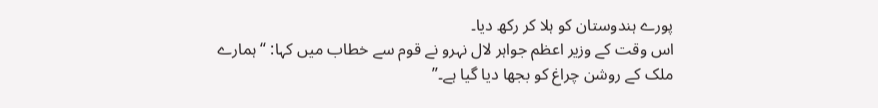پورے ہندوستان کو ہلا کر رکھ دیا۔
اس وقت کے وزیر اعظم جواہر لال نہرو نے قوم سے خطاب میں کہا: “ہمارے ملک کے روشن چراغ کو بجھا دیا گیا ہے۔”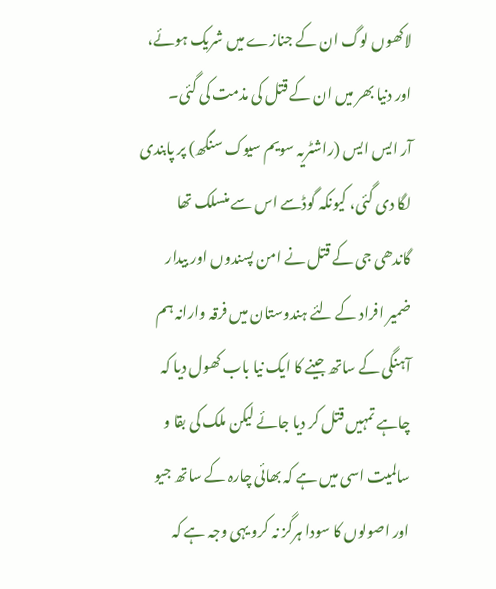لاکھوں لوگ ان کے جنازے میں شریک ہوئے، اور دنیا بھر میں ان کے قتل کی مذمت کی گئی۔
آر ایس ایس (راشٹریہ سویم سیوک سنگھ) پر پابندی لگا دی گئی، کیونکہ گوڈسے اس سے منسلک تھا
گاندھی جی کے قتل نے امن پسندوں اور بیدار ضمیر افراد کے لئے ہندوستان میں فرقہ وارانہ ہم آہنگی کے ساتھ جینے کا ایک نیا باب کھول دیا کہ چاہے تمہیں قتل کر دیا جائے لیکن ملک کی بقا و سالمیت اسی میں ہے کہ بھائی چارہ کے ساتھ جیو اور اصولوں کا سودا ہرگز نہ کرو یہی وجہ ہے کہ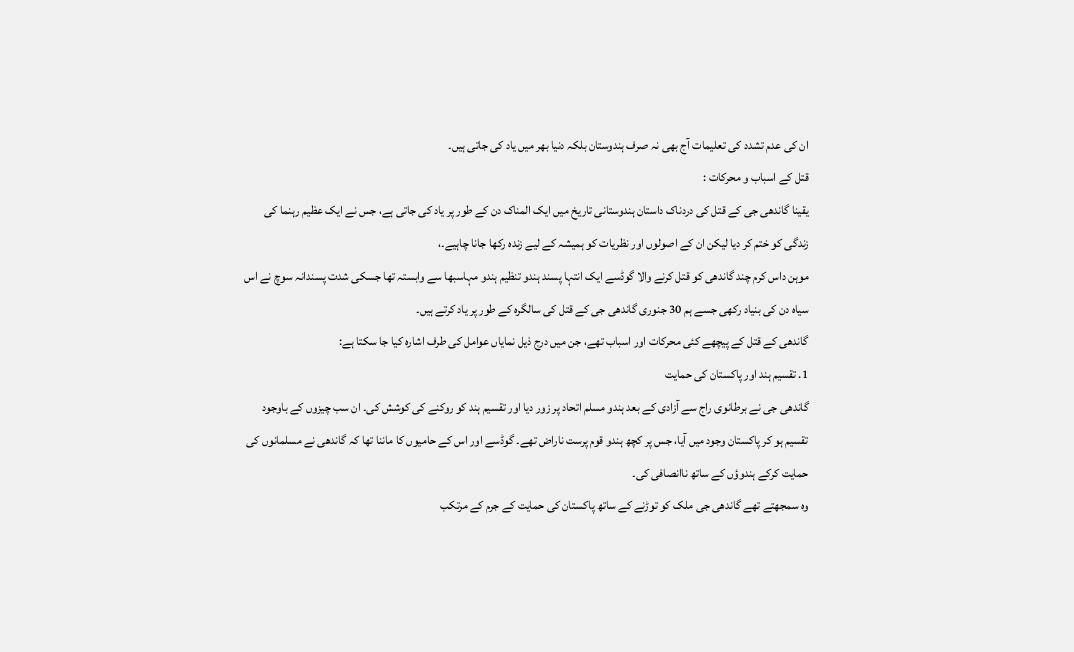ان کی عدم تشدد کی تعلیمات آج بھی نہ صرف ہندوستان بلکہ دنیا بھر میں یاد کی جاتی ہیں۔
قتل کے اسباب و محرکات :
یقینا گاندھی جی کے قتل کی دردناک داستان ہندوستانی تاریخ میں ایک المناک دن کے طور پر یاد کی جاتی ہے، جس نے ایک عظیم رہنما کی زندگی کو ختم کر دیا لیکن ان کے اصولوں اور نظریات کو ہمیشہ کے لیے زندہ رکھا جانا چاہیے۔،
موہن داس کرم چند گاندھی کو قتل کرنے والا گوڈسے ایک انتہا پسند ہندو تنظیم ہندو مہاسبھا سے وابستہ تھا جسکی شدت پسندانہ سوچ نے اس سیاہ دن کی بنیاد رکھی جسے ہم 30 جنوری گاندھی جی کے قتل کی سالگرہ کے طور پر یاد کرتے ہیں۔
گاندھی کے قتل کے پیچھے کئی محرکات اور اسباب تھے، جن میں درج ذیل نمایاں عوامل کی طرف اشارہ کیا جا سکتا ہے:
1. تقسیم ہند اور پاکستان کی حمایت
گاندھی جی نے برطانوی راج سے آزادی کے بعد ہندو مسلم اتحاد پر زور دیا اور تقسیم ہند کو روکنے کی کوشش کی۔ ان سب چیزوں کے باوجود تقسیم ہو کر پاکستان وجود میں آیا، جس پر کچھ ہندو قوم پرست ناراض تھے۔ گوڈسے اور اس کے حامیوں کا ماننا تھا کہ گاندھی نے مسلمانوں کی حمایت کرکے ہندوؤں کے ساتھ ناانصافی کی۔
وہ سمجھتے تھے گاندھی جی ملک کو توڑنے کے ساتھ پاکستان کی حمایت کے جرم کے مرتکب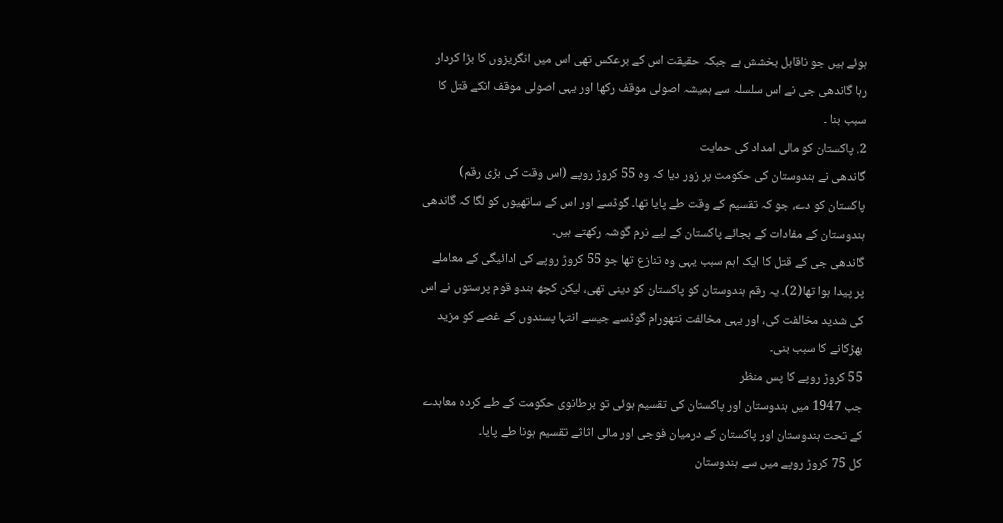ہوئے ہیں جو ناقابل بخشش ہے جبکہ حقیقت اس کے برعکس تھی اس میں انگریزوں کا بڑا کردار رہا گاندھی جی نے اس سلسلہ سے ہمیشہ اصولی موقف رکھا اور یہی اصولی موقف انکے قتل کا سبب بنا ۔
2. پاکستان کو مالی امداد کی حمایت
گاندھی نے ہندوستان کی حکومت پر زور دیا کہ وہ 55 کروڑ روپے (اس وقت کی بڑی رقم) پاکستان کو دے، جو کہ تقسیم کے وقت طے پایا تھا۔ گوڈسے اور اس کے ساتھیوں کو لگا کہ گاندھی ہندوستان کے مفادات کے بجائے پاکستان کے لیے نرم گوشہ رکھتے ہیں۔
گاندھی جی کے قتل کا ایک اہم سبب یہی وہ تنازع تھا جو 55 کروڑ روپے کی ادائیگی کے معاملے پر پیدا ہوا تھا(2)۔ یہ رقم ہندوستان کو پاکستان کو دینی تھی، لیکن کچھ ہندو قوم پرستوں نے اس کی شدید مخالفت کی، اور یہی مخالفت نتھورام گوڈسے جیسے انتہا پسندوں کے غصے کو مزید بھڑکانے کا سبب بنی۔
55 کروڑ روپے کا پس منظر
جب 1947 میں ہندوستان اور پاکستان کی تقسیم ہوئی تو برطانوی حکومت کے طے کردہ معاہدے کے تحت ہندوستان اور پاکستان کے درمیان فوجی اور مالی اثاثے تقسیم ہونا طے پایا۔
کل 75 کروڑ روپے میں سے ہندوستان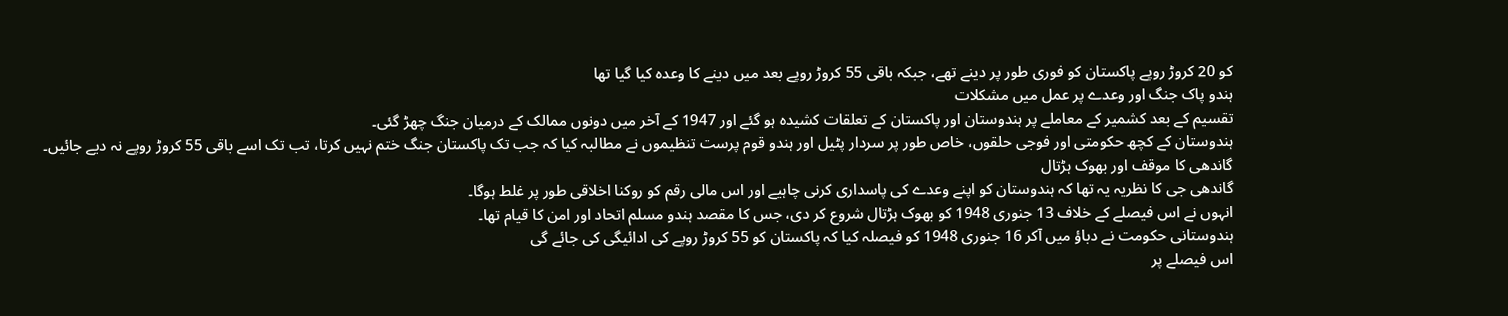کو 20 کروڑ روپے پاکستان کو فوری طور پر دینے تھے، جبکہ باقی 55 کروڑ روپے بعد میں دینے کا وعدہ کیا گیا تھا
ہندو پاک جنگ اور وعدے پر عمل میں مشکلات
تقسیم کے بعد کشمیر کے معاملے پر ہندوستان اور پاکستان کے تعلقات کشیدہ ہو گئے اور 1947 کے آخر میں دونوں ممالک کے درمیان جنگ چھڑ گئی۔
ہندوستان کے کچھ حکومتی اور فوجی حلقوں، خاص طور پر سردار پٹیل اور ہندو قوم پرست تنظیموں نے مطالبہ کیا کہ جب تک پاکستان جنگ ختم نہیں کرتا، تب تک اسے باقی 55 کروڑ روپے نہ دیے جائیں۔
گاندھی کا موقف اور بھوک ہڑتال
گاندھی جی کا نظریہ یہ تھا کہ ہندوستان کو اپنے وعدے کی پاسداری کرنی چاہیے اور اس مالی رقم کو روکنا اخلاقی طور پر غلط ہوگا۔
انہوں نے اس فیصلے کے خلاف 13 جنوری 1948 کو بھوک ہڑتال شروع کر دی، جس کا مقصد ہندو مسلم اتحاد اور امن کا قیام تھا۔
ہندوستانی حکومت نے دباؤ میں آکر 16 جنوری 1948 کو فیصلہ کیا کہ پاکستان کو 55 کروڑ روپے کی ادائیگی کی جائے گی
اس فیصلے پر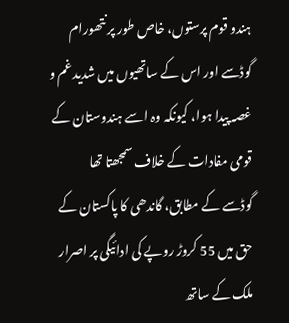ہندو قوم پرستوں، خاص طور پر نتھورام گوڈسے اور اس کے ساتھیوں میں شدید غم و غصہ پیدا ہوا، کیونکہ وہ اسے ہندوستان کے قومی مفادات کے خلاف سمجھتا تھا
گوڈسے کے مطابق، گاندھی کا پاکستان کے حق میں 55 کروڑ روپے کی ادائیگی پر اصرار ملک کے ساتھ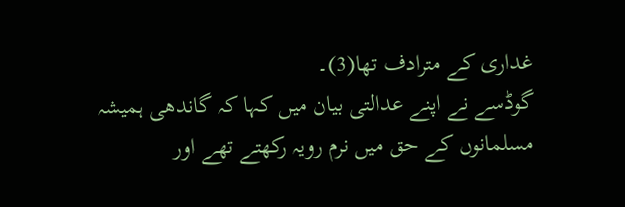غداری کے مترادف تھا(3)۔
گوڈسے نے اپنے عدالتی بیان میں کہا کہ گاندھی ہمیشہ مسلمانوں کے حق میں نرم رویہ رکھتے تھے اور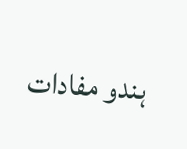ہندو مفادات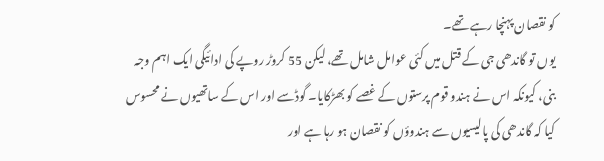کو نقصان پہنچا رہے تھے۔
یوں تو گاندھی جی کے قتل میں کئی عوامل شامل تھے، لیکن 55 کروڑ روپے کی ادائیگی ایک اہم وجہ بنی، کیونکہ اس نے ہندو قوم پرستوں کے غصے کو بھڑکایا۔ گوڈسے اور اس کے ساتھیوں نے محسوس کیا کہ گاندھی کی پالیسیوں سے ہندوؤں کو نقصان ہو رہا ہے اور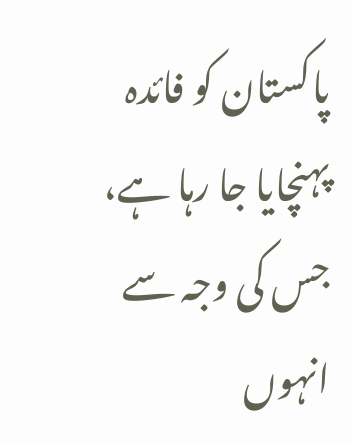پاکستان کو فائدہ پہنچایا جا رہا ہے، جس کی وجہ سے انہوں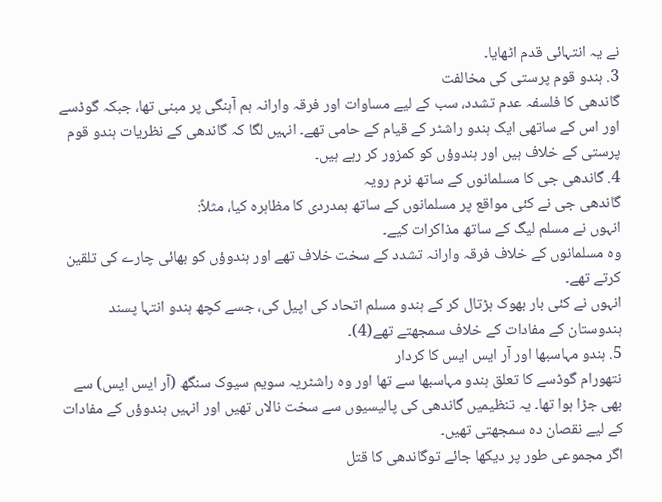نے یہ انتہائی قدم اٹھایا۔
3. ہندو قوم پرستی کی مخالفت
گاندھی کا فلسفہ عدم تشدد، سب کے لیے مساوات اور فرقہ وارانہ ہم آہنگی پر مبنی تھا، جبکہ گوڈسے اور اس کے ساتھی ایک ہندو راشٹر کے قیام کے حامی تھے۔ انہیں لگا کہ گاندھی کے نظریات ہندو قوم پرستی کے خلاف ہیں اور ہندوؤں کو کمزور کر رہے ہیں۔
4. گاندھی جی کا مسلمانوں کے ساتھ نرم رویہ
گاندھی جی نے کئی مواقع پر مسلمانوں کے ساتھ ہمدردی کا مظاہرہ کیا، مثلاً:
انہوں نے مسلم لیگ کے ساتھ مذاکرات کیے۔
وہ مسلمانوں کے خلاف فرقہ وارانہ تشدد کے سخت خلاف تھے اور ہندوؤں کو بھائی چارے کی تلقین کرتے تھے۔
انہوں نے کئی بار بھوک ہڑتال کر کے ہندو مسلم اتحاد کی اپیل کی، جسے کچھ ہندو انتہا پسند ہندوستان کے مفادات کے خلاف سمجھتے تھے(4)۔
5. ہندو مہاسبھا اور آر ایس ایس کا کردار
نتھورام گوڈسے کا تعلق ہندو مہاسبھا سے تھا اور وہ راشٹریہ سویم سیوک سنگھ (آر ایس ایس) سے بھی جڑا ہوا تھا۔ یہ تنظیمیں گاندھی کی پالیسیوں سے سخت نالاں تھیں اور انہیں ہندوؤں کے مفادات کے لیے نقصان دہ سمجھتی تھیں۔
اگر مجموعی طور پر دیکھا جائے توگاندھی کا قتل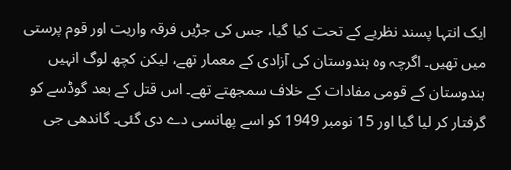ایک انتہا پسند نظریے کے تحت کیا گیا، جس کی جڑیں فرقہ واریت اور قوم پرستی میں تھیں۔ اگرچہ وہ ہندوستان کی آزادی کے معمار تھے، لیکن کچھ لوگ انہیں ہندوستان کے قومی مفادات کے خلاف سمجھتے تھے۔ اس قتل کے بعد گوڈسے کو گرفتار کر لیا گیا اور 15 نومبر 1949 کو اسے پھانسی دے دی گئی۔ گاندھی جی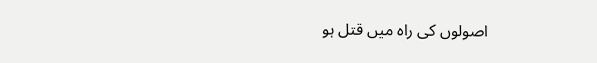اصولوں کی راہ میں قتل ہو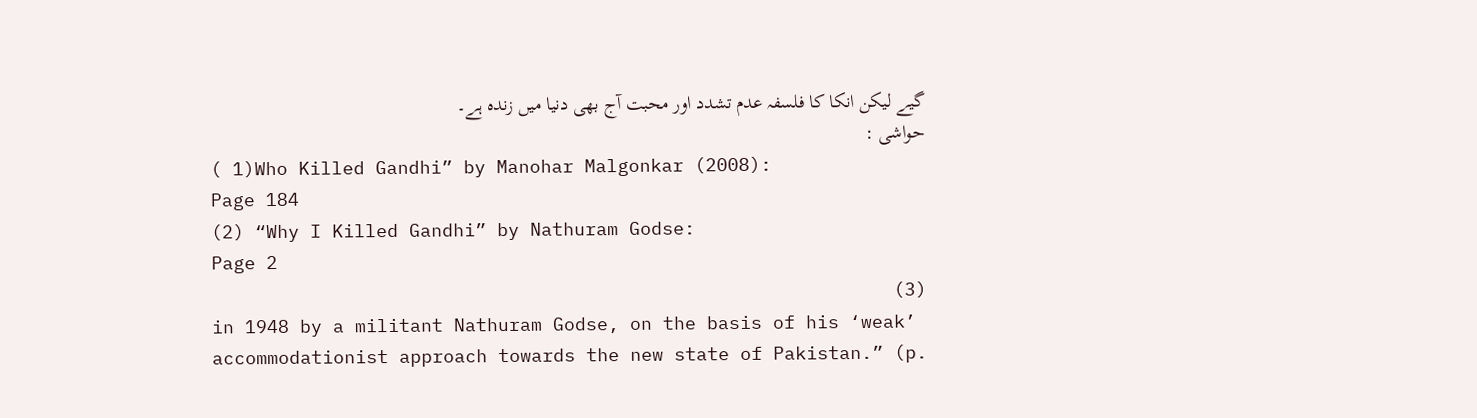گیے لیکن انکا کا فلسفہ عدم تشدد اور محبت آج بھی دنیا میں زندہ ہے۔
حواشی :
( 1)Who Killed Gandhi” by Manohar Malgonkar (2008):
Page 184
(2) “Why I Killed Gandhi” by Nathuram Godse:
Page 2
(3)
in 1948 by a militant Nathuram Godse, on the basis of his ‘weak’ accommodationist approach towards the new state of Pakistan.” (p.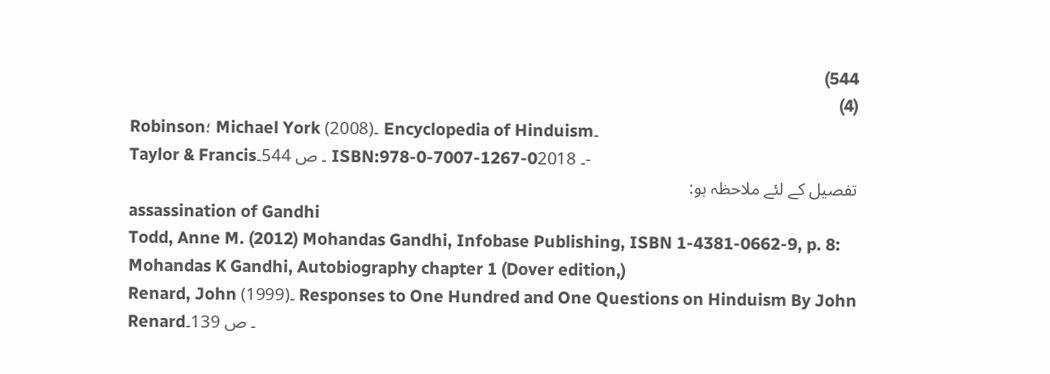544)
(4)
Robinson؛ Michael York (2008)۔ Encyclopedia of Hinduism۔
Taylor & Francis۔ ص 544۔ ISBN:978-0-7007-1267-0۔ 2018-
تفصیل کے لئے ملاحظہ ہو:
assassination of Gandhi
Todd, Anne M. (2012) Mohandas Gandhi, Infobase Publishing, ISBN 1-4381-0662-9, p. 8:
Mohandas K Gandhi, Autobiography chapter 1 (Dover edition,)
Renard, John (1999)۔ Responses to One Hundred and One Questions on Hinduism By John Renard۔ ص 139۔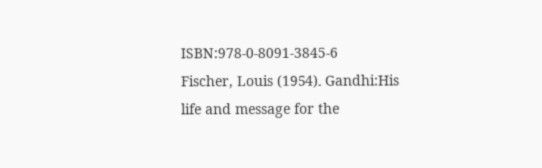ISBN:978-0-8091-3845-6
Fischer, Louis (1954)۔ Gandhi:His life and message for the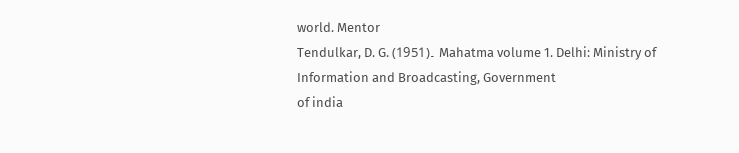world. Mentor
Tendulkar, D. G. (1951)۔ Mahatma volume 1. Delhi: Ministry of Information and Broadcasting, Government
of india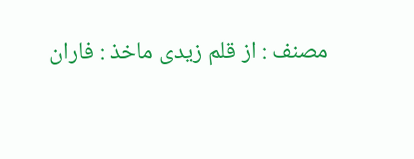مصنف : از قلم زیدی ماخذ : فاران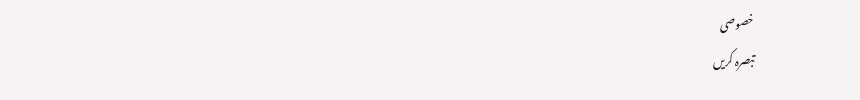خصوصی
تبصرہ کریں